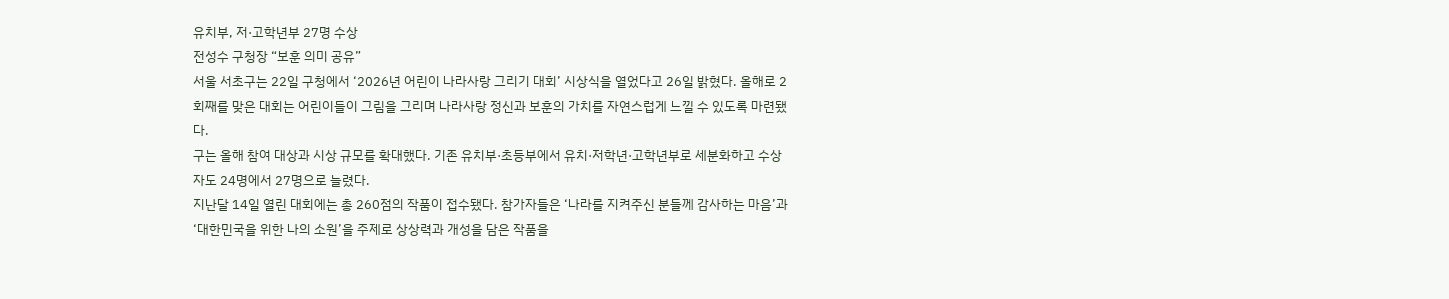유치부, 저·고학년부 27명 수상
전성수 구청장 “보훈 의미 공유”
서울 서초구는 22일 구청에서 ‘2026년 어린이 나라사랑 그리기 대회’ 시상식을 열었다고 26일 밝혔다. 올해로 2회째를 맞은 대회는 어린이들이 그림을 그리며 나라사랑 정신과 보훈의 가치를 자연스럽게 느낄 수 있도록 마련됐다.
구는 올해 참여 대상과 시상 규모를 확대했다. 기존 유치부·초등부에서 유치·저학년·고학년부로 세분화하고 수상자도 24명에서 27명으로 늘렸다.
지난달 14일 열린 대회에는 총 260점의 작품이 접수됐다. 참가자들은 ‘나라를 지켜주신 분들께 감사하는 마음’과 ‘대한민국을 위한 나의 소원’을 주제로 상상력과 개성을 담은 작품을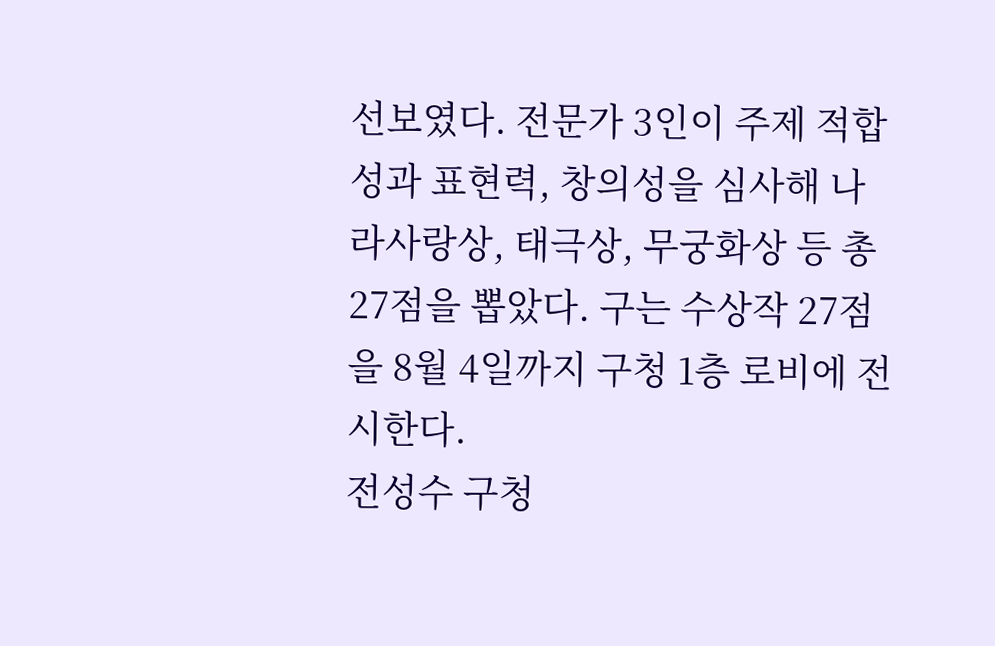선보였다. 전문가 3인이 주제 적합성과 표현력, 창의성을 심사해 나라사랑상, 태극상, 무궁화상 등 총 27점을 뽑았다. 구는 수상작 27점을 8월 4일까지 구청 1층 로비에 전시한다.
전성수 구청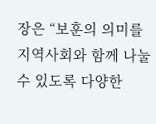장은 “보훈의 의미를 지역사회와 함께 나눌 수 있도록 다양한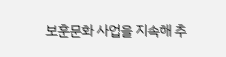보훈문화 사업을 지속해 추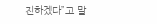진하겠다”고 말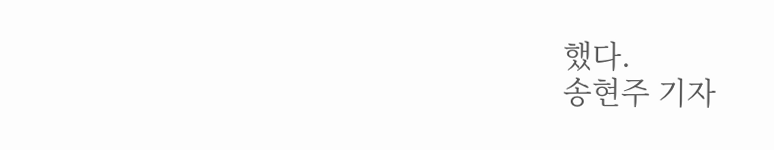했다.
송현주 기자